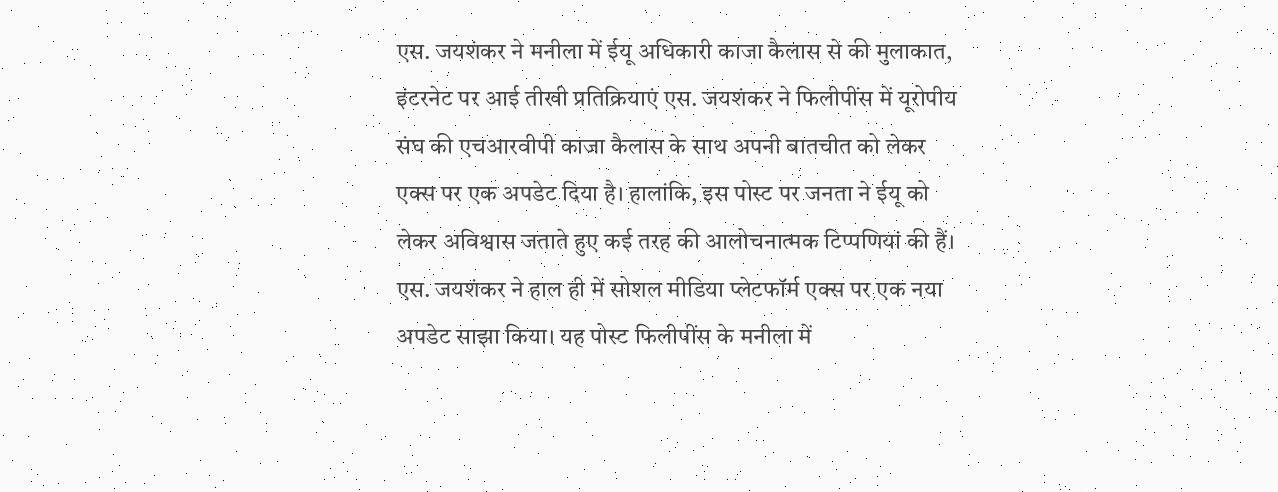एस. जयशंकर ने मनीला में ईयू अधिकारी काजा कैलास से की मुलाकात, इंटरनेट पर आई तीखी प्रतिक्रियाएं एस. जयशंकर ने फिलीपींस में यूरोपीय संघ की एचआरवीपी काजा कैलास के साथ अपनी बातचीत को लेकर एक्स पर एक अपडेट दिया है। हालांकि, इस पोस्ट पर जनता ने ईयू को लेकर अविश्वास जताते हुए कई तरह की आलोचनात्मक टिप्पणियां की हैं। एस. जयशंकर ने हाल ही में सोशल मीडिया प्लेटफॉर्म एक्स पर एक नया अपडेट साझा किया। यह पोस्ट फिलीपींस के मनीला में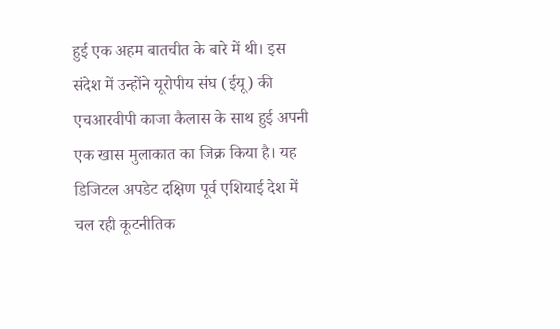हुई एक अहम बातचीत के बारे में थी। इस संदेश में उन्होंने यूरोपीय संघ (ईयू) की एचआरवीपी काजा कैलास के साथ हुई अपनी एक खास मुलाकात का जिक्र किया है। यह डिजिटल अपडेट दक्षिण पूर्व एशियाई देश में चल रही कूटनीतिक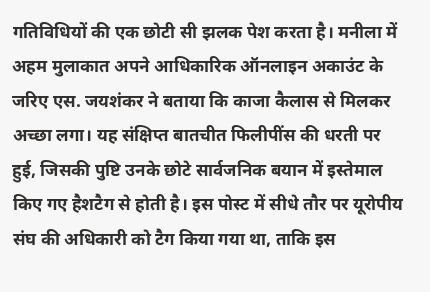गतिविधियों की एक छोटी सी झलक पेश करता है। मनीला में अहम मुलाकात अपने आधिकारिक ऑनलाइन अकाउंट के जरिए एस. जयशंकर ने बताया कि काजा कैलास से मिलकर अच्छा लगा। यह संक्षिप्त बातचीत फिलीपींस की धरती पर हुई, जिसकी पुष्टि उनके छोटे सार्वजनिक बयान में इस्तेमाल किए गए हैशटैग से होती है। इस पोस्ट में सीधे तौर पर यूरोपीय संघ की अधिकारी को टैग किया गया था, ताकि इस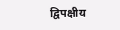द्विपक्षीय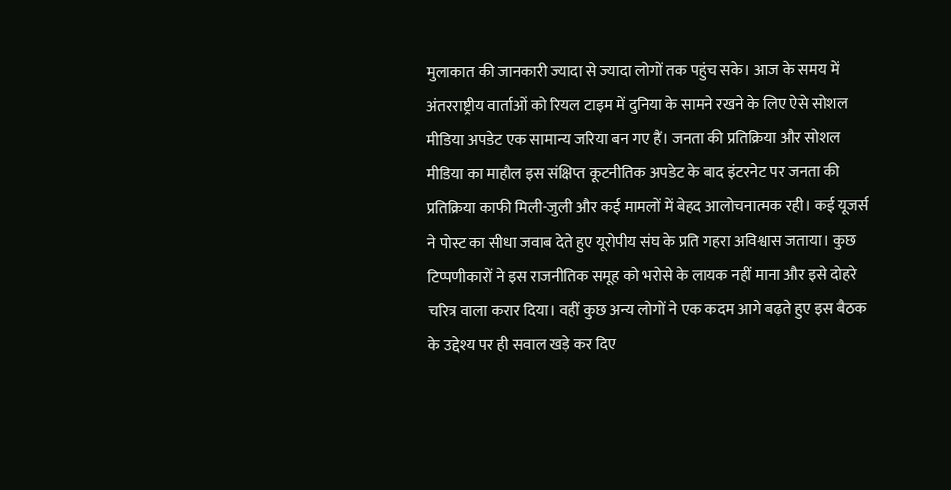मुलाकात की जानकारी ज्यादा से ज्यादा लोगों तक पहुंच सके। आज के समय में अंतरराष्ट्रीय वार्ताओं को रियल टाइम में दुनिया के सामने रखने के लिए ऐसे सोशल मीडिया अपडेट एक सामान्य जरिया बन गए हैं। जनता की प्रतिक्रिया और सोशल मीडिया का माहौल इस संक्षिप्त कूटनीतिक अपडेट के बाद इंटरनेट पर जनता की प्रतिक्रिया काफी मिली-जुली और कई मामलों में बेहद आलोचनात्मक रही। कई यूजर्स ने पोस्ट का सीधा जवाब देते हुए यूरोपीय संघ के प्रति गहरा अविश्वास जताया। कुछ टिप्पणीकारों ने इस राजनीतिक समूह को भरोसे के लायक नहीं माना और इसे दोहरे चरित्र वाला करार दिया। वहीं कुछ अन्य लोगों ने एक कदम आगे बढ़ते हुए इस बैठक के उद्देश्य पर ही सवाल खड़े कर दिए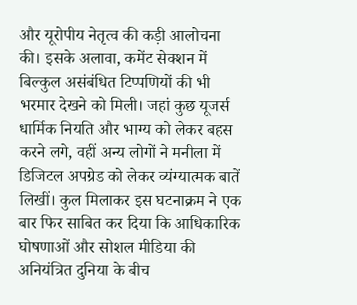और यूरोपीय नेतृत्व की कड़ी आलोचना की। इसके अलावा, कमेंट सेक्शन में बिल्कुल असंबंधित टिप्पणियों की भी भरमार देखने को मिली। जहां कुछ यूजर्स धार्मिक नियति और भाग्य को लेकर बहस करने लगे, वहीं अन्य लोगों ने मनीला में डिजिटल अपग्रेड को लेकर व्यंग्यात्मक बातें लिखीं। कुल मिलाकर इस घटनाक्रम ने एक बार फिर साबित कर दिया कि आधिकारिक घोषणाओं और सोशल मीडिया की अनियंत्रित दुनिया के बीच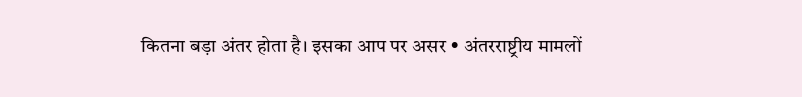कितना बड़ा अंतर होता है। इसका आप पर असर • अंतरराष्ट्रीय मामलों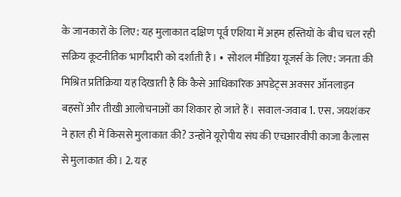के जानकारों के लिए: यह मुलाकात दक्षिण पूर्व एशिया में अहम हस्तियों के बीच चल रही सक्रिय कूटनीतिक भागीदारी को दर्शाती है। • सोशल मीडिया यूजर्स के लिए: जनता की मिश्रित प्रतिक्रिया यह दिखाती है कि कैसे आधिकारिक अपडेट्स अक्सर ऑनलाइन बहसों और तीखी आलोचनाओं का शिकार हो जाते हैं। सवाल-जवाब 1. एस. जयशंकर ने हाल ही में किससे मुलाकात की? उन्होंने यूरोपीय संघ की एचआरवीपी काजा कैलास से मुलाकात की। 2. यह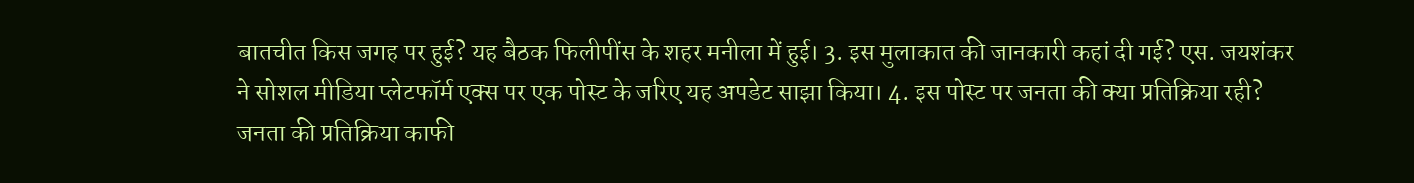बातचीत किस जगह पर हुई? यह बैठक फिलीपींस के शहर मनीला में हुई। 3. इस मुलाकात की जानकारी कहां दी गई? एस. जयशंकर ने सोशल मीडिया प्लेटफॉर्म एक्स पर एक पोस्ट के जरिए यह अपडेट साझा किया। 4. इस पोस्ट पर जनता की क्या प्रतिक्रिया रही? जनता की प्रतिक्रिया काफी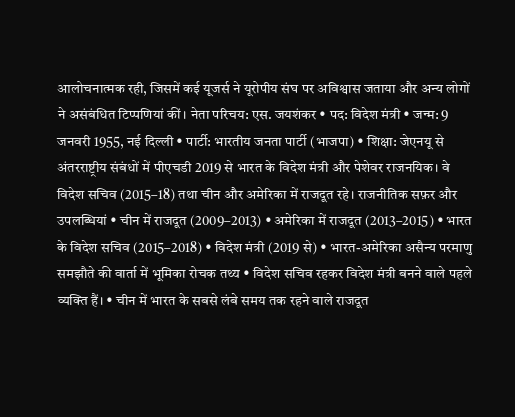आलोचनात्मक रही, जिसमें कई यूजर्स ने यूरोपीय संघ पर अविश्वास जताया और अन्य लोगों ने असंबंधित टिप्पणियां कीं। नेता परिचय: एस. जयशंकर • पद: विदेश मंत्री • जन्म: 9 जनवरी 1955, नई दिल्ली • पार्टी: भारतीय जनता पार्टी (भाजपा) • शिक्षा: जेएनयू से अंतरराष्ट्रीय संबंधों में पीएचडी 2019 से भारत के विदेश मंत्री और पेशेवर राजनयिक। वे विदेश सचिव (2015–18) तथा चीन और अमेरिका में राजदूत रहे। राजनीतिक सफ़र और उपलब्धियां • चीन में राजदूत (2009–2013) • अमेरिका में राजदूत (2013–2015) • भारत के विदेश सचिव (2015–2018) • विदेश मंत्री (2019 से) • भारत-अमेरिका असैन्य परमाणु समझौते की वार्ता में भूमिका रोचक तथ्य • विदेश सचिव रहकर विदेश मंत्री बनने वाले पहले व्यक्ति हैं। • चीन में भारत के सबसे लंबे समय तक रहने वाले राजदूत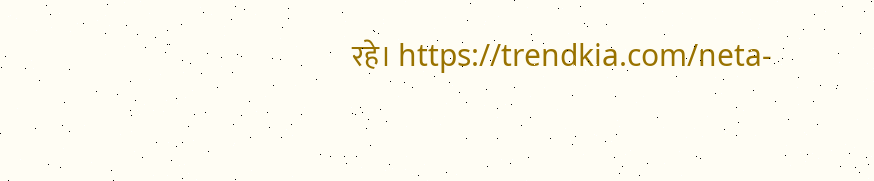रहे। https://trendkia.com/neta-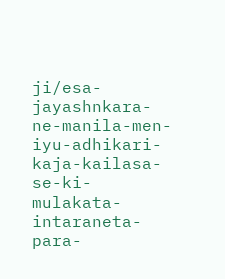ji/esa-jayashnkara-ne-manila-men-iyu-adhikari-kaja-kailasa-se-ki-mulakata-intaraneta-para-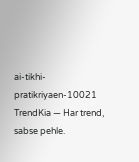ai-tikhi-pratikriyaen-10021 TrendKia — Har trend, sabse pehle.